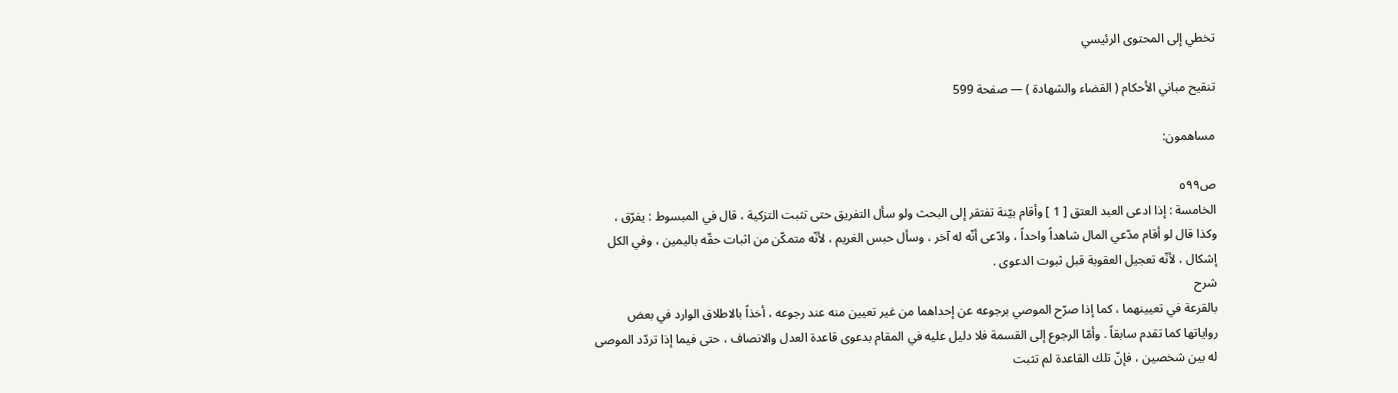تخطي إلى المحتوى الرئيسي

تنقيح مباني الأحكام ( القضاء والشهادة ) — صفحة 599

مساهمون:

ص٥٩٩
الخامسة : إذا ادعى العبد العتق [ 1 ] وأقام بيّنة تفتقر إلى البحث ولو سأل التفريق حتى تثبت التزكية ، قال في المبسوط : يفرّق ، وكذا قال لو أقام مدّعي المال شاهداً واحداً ، وادّعى أنّه له آخر ، وسأل حبس الغريم ، لأنّه متمكّن من اثبات حقّه باليمين ، وفي الكل إشكال ، لأنّه تعجيل العقوبة قبل ثبوت الدعوى .
شرح
بالقرعة في تعيينهما ، كما إذا صرّح الموصي برجوعه عن إحداهما من غير تعيين منه عند رجوعه ، أخذاً بالاطلاق الوارد في بعض رواياتها كما تقدم سابقاً . وأمّا الرجوع إلى القسمة فلا دليل عليه في المقام بدعوى قاعدة العدل والانصاف ، حتى فيما إذا تردّد الموصى له بين شخصين ، فإنّ تلك القاعدة لم تثبت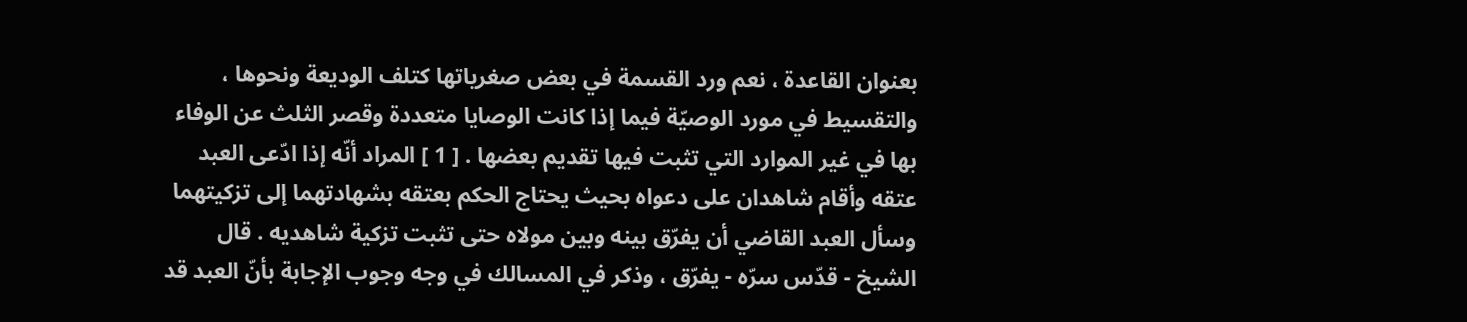بعنوان القاعدة ، نعم ورد القسمة في بعض صغرياتها كتلف الوديعة ونحوها ، والتقسيط في مورد الوصيّة فيما إذا كانت الوصايا متعددة وقصر الثلث عن الوفاء بها في غير الموارد التي تثبت فيها تقديم بعضها . [ 1 ] المراد أنّه إذا ادّعى العبد عتقه وأقام شاهدان على دعواه بحيث يحتاج الحكم بعتقه بشهادتهما إلى تزكيتهما وسأل العبد القاضي أن يفرّق بينه وبين مولاه حتى تثبت تزكية شاهديه . قال الشيخ - قدّس سرّه - يفرّق ، وذكر في المسالك في وجه وجوب الإجابة بأنّ العبد قد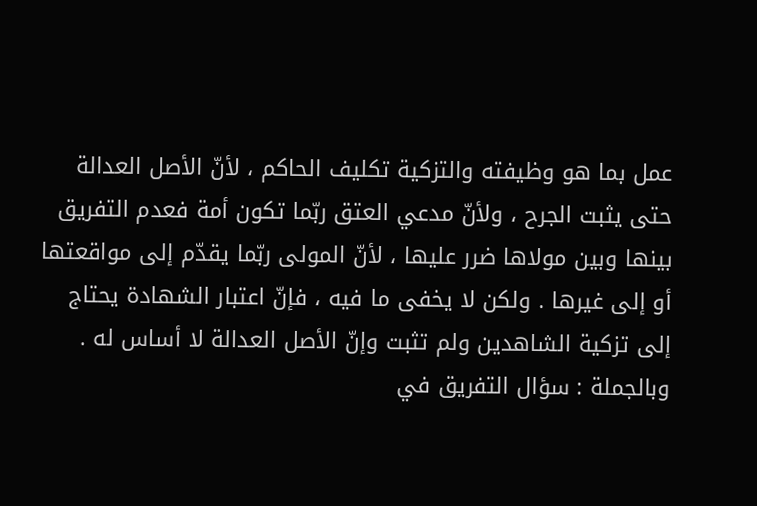عمل بما هو وظيفته والتزكية تكليف الحاكم ، لأنّ الأصل العدالة حتى يثبت الجرح ، ولأنّ مدعي العتق ربّما تكون أمة فعدم التفريق بينها وبين مولاها ضرر عليها ، لأنّ المولى ربّما يقدّم إلى مواقعتها أو إلى غيرها . ولكن لا يخفى ما فيه ، فإنّ اعتبار الشهادة يحتاج إلى تزكية الشاهدين ولم تثبت وإنّ الأصل العدالة لا أساس له . وبالجملة : سؤال التفريق في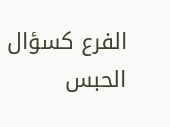الفرع كسؤال الحبس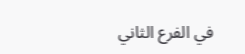في الفرع الثاني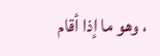، وهو ما إذا أقام